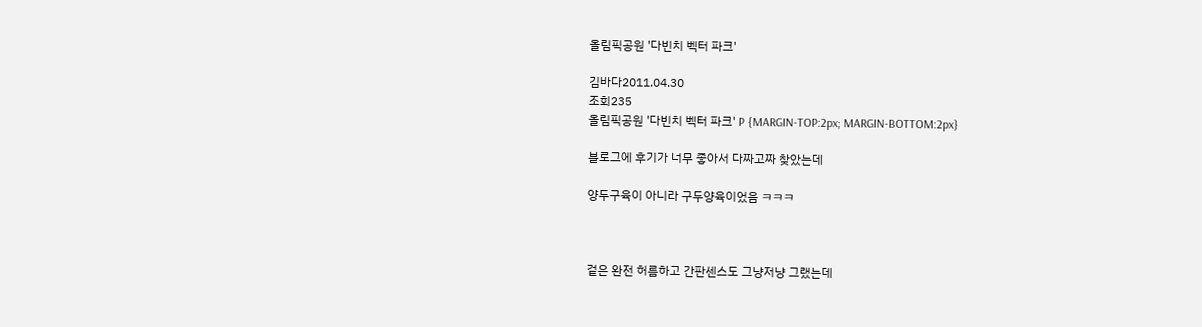올림픽공원 '다빈치 벡터 파크'

김바다2011.04.30
조회235
올림픽공원 '다빈치 벡터 파크' P {MARGIN-TOP:2px; MARGIN-BOTTOM:2px}

블로그에 후기가 너무 좋아서 다짜고짜 찾았는데

양두구육이 아니라 구두양육이었음 ㅋㅋㅋ



겉은 완전 허름하고 간판센스도 그냥저냥 그랬는데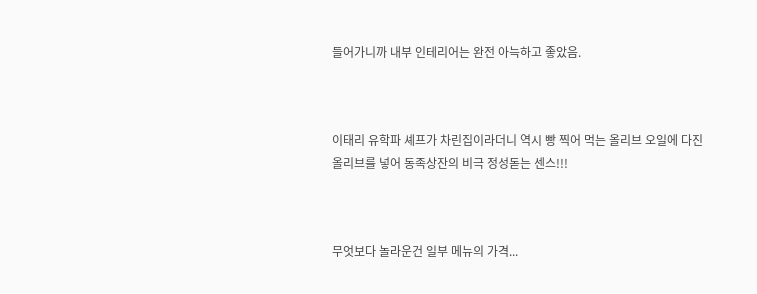들어가니까 내부 인테리어는 완전 아늑하고 좋았음.



이태리 유학파 셰프가 차린집이라더니 역시 빵 찍어 먹는 올리브 오일에 다진 올리브를 넣어 동족상잔의 비극 정성돋는 센스!!!



무엇보다 놀라운건 일부 메뉴의 가격...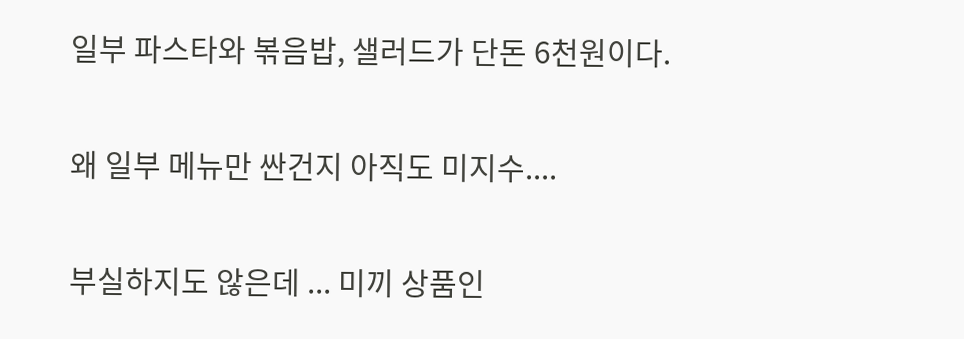일부 파스타와 볶음밥, 샐러드가 단돈 6천원이다.

왜 일부 메뉴만 싼건지 아직도 미지수....

부실하지도 않은데 ... 미끼 상품인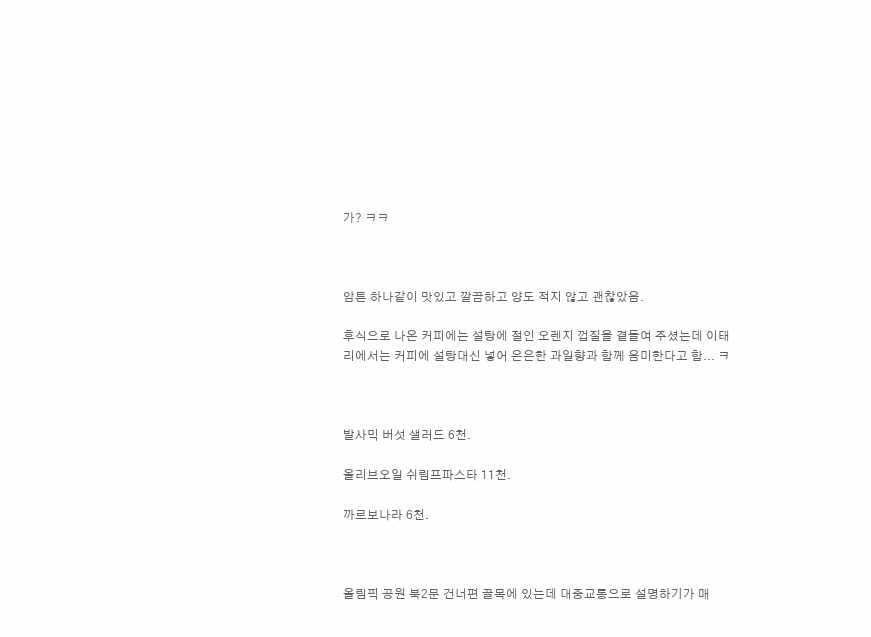가? ㅋㅋ



암튼 하나같이 맛있고 깔끔하고 양도 적지 않고 괜찮았음.

후식으로 나온 커피에는 설탕에 절인 오렌지 껍질을 곁들여 주셨는데 이태리에서는 커피에 설탕대신 넣어 은은한 과일향과 함께 음미한다고 함... ㅋ



발사믹 버섯 샐러드 6천.

올리브오일 쉬림프파스타 11천.

까르보나라 6천.



올림픽 공원 북2문 건너편 골목에 있는데 대중교통으로 설명하기가 매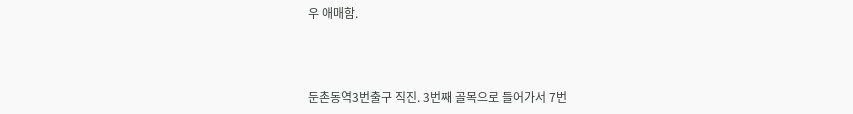우 애매함.



둔촌동역3번출구 직진. 3번째 골목으로 들어가서 7번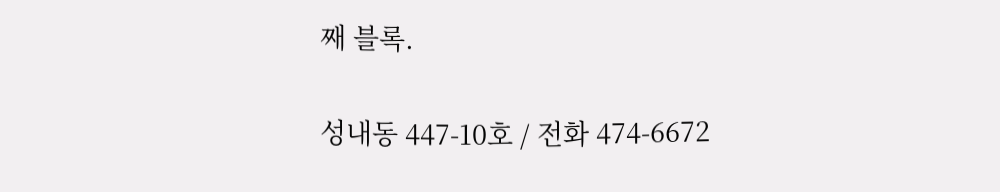째 블록.

성내동 447-10호 / 전화 474-6672